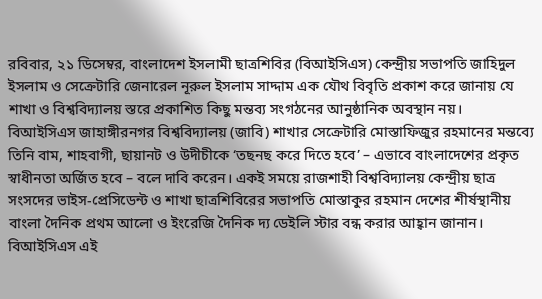রবিবার, ২১ ডিসেম্বর, বাংলাদেশ ইসলামী ছাত্রশিবির (বিআইসিএস) কেন্দ্রীয় সভাপতি জাহিদুল ইসলাম ও সেক্রেটারি জেনারেল নূরুল ইসলাম সাদ্দাম এক যৌথ বিবৃতি প্রকাশ করে জানায় যে শাখা ও বিশ্ববিদ্যালয় স্তরে প্রকাশিত কিছু মন্তব্য সংগঠনের আনুষ্ঠানিক অবস্থান নয়।
বিআইসিএস জাহাঙ্গীরনগর বিশ্ববিদ্যালয় (জাবি) শাখার সেক্রেটারি মোস্তাফিজুর রহমানের মন্তব্যে তিনি বাম, শাহবাগী, ছায়ানট ও উদীচীকে ‘তছনছ করে দিতে হবে’ – এভাবে বাংলাদেশের প্রকৃত স্বাধীনতা অর্জিত হবে – বলে দাবি করেন। একই সময়ে রাজশাহী বিশ্ববিদ্যালয় কেন্দ্রীয় ছাত্র সংসদের ভাইস‑প্রেসিডেন্ট ও শাখা ছাত্রশিবিরের সভাপতি মোস্তাকুর রহমান দেশের শীর্ষস্থানীয় বাংলা দৈনিক প্রথম আলো ও ইংরেজি দৈনিক দ্য ডেইলি স্টার বন্ধ করার আহ্বান জানান।
বিআইসিএস এই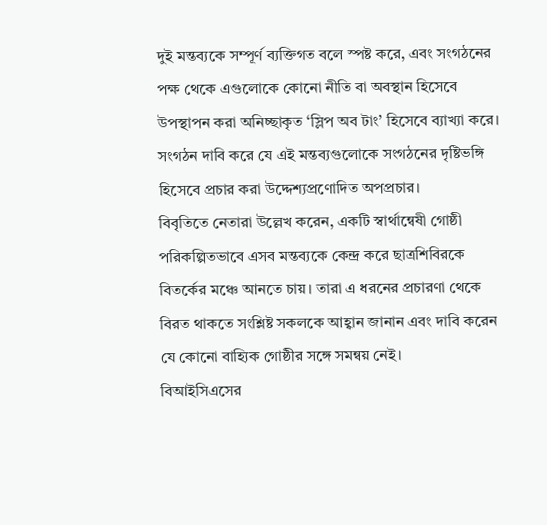দুই মন্তব্যকে সম্পূর্ণ ব্যক্তিগত বলে স্পষ্ট করে, এবং সংগঠনের পক্ষ থেকে এগুলোকে কোনো নীতি বা অবস্থান হিসেবে উপস্থাপন করা অনিচ্ছাকৃত ‘স্লিপ অব টাং’ হিসেবে ব্যাখ্যা করে। সংগঠন দাবি করে যে এই মন্তব্যগুলোকে সংগঠনের দৃষ্টিভঙ্গি হিসেবে প্রচার করা উদ্দেশ্যপ্রণোদিত অপপ্রচার।
বিবৃতিতে নেতারা উল্লেখ করেন, একটি স্বার্থান্বেষী গোষ্ঠী পরিকল্পিতভাবে এসব মন্তব্যকে কেন্দ্র করে ছাত্রশিবিরকে বিতর্কের মঞ্চে আনতে চায়। তারা এ ধরনের প্রচারণা থেকে বিরত থাকতে সংশ্লিষ্ট সকলকে আহ্বান জানান এবং দাবি করেন যে কোনো বাহ্যিক গোষ্ঠীর সঙ্গে সমন্বয় নেই।
বিআইসিএসের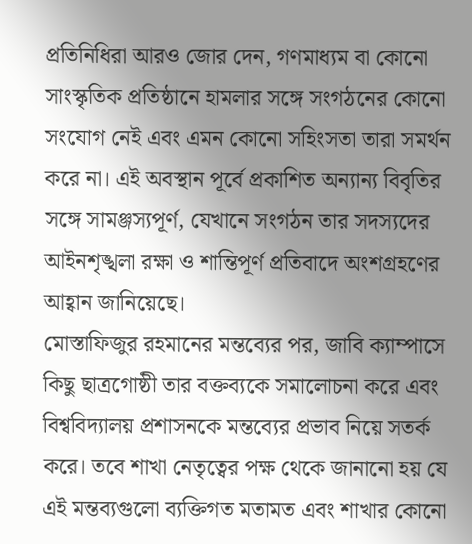প্রতিনিধিরা আরও জোর দেন, গণমাধ্যম বা কোনো সাংস্কৃতিক প্রতিষ্ঠানে হামলার সঙ্গে সংগঠনের কোনো সংযোগ নেই এবং এমন কোনো সহিংসতা তারা সমর্থন করে না। এই অবস্থান পূর্বে প্রকাশিত অন্যান্য বিবৃতির সঙ্গে সামঞ্জস্যপূর্ণ, যেখানে সংগঠন তার সদস্যদের আইনশৃঙ্খলা রক্ষা ও শান্তিপূর্ণ প্রতিবাদে অংশগ্রহণের আহ্বান জানিয়েছে।
মোস্তাফিজুর রহমানের মন্তব্যের পর, জাবি ক্যাম্পাসে কিছু ছাত্রগোষ্ঠী তার বক্তব্যকে সমালোচনা করে এবং বিশ্ববিদ্যালয় প্রশাসনকে মন্তব্যের প্রভাব নিয়ে সতর্ক করে। তবে শাখা নেতৃত্বের পক্ষ থেকে জানানো হয় যে এই মন্তব্যগুলো ব্যক্তিগত মতামত এবং শাখার কোনো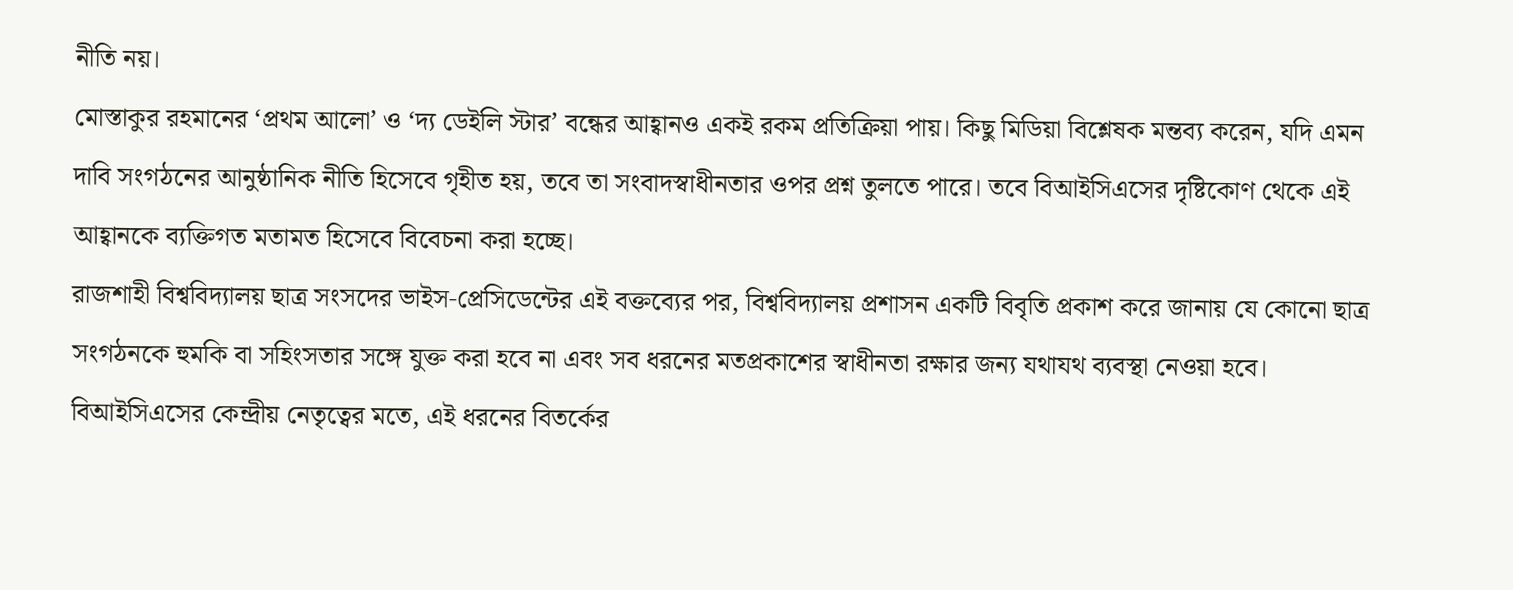নীতি নয়।
মোস্তাকুর রহমানের ‘প্রথম আলো’ ও ‘দ্য ডেইলি স্টার’ বন্ধের আহ্বানও একই রকম প্রতিক্রিয়া পায়। কিছু মিডিয়া বিশ্লেষক মন্তব্য করেন, যদি এমন দাবি সংগঠনের আনুষ্ঠানিক নীতি হিসেবে গৃহীত হয়, তবে তা সংবাদস্বাধীনতার ওপর প্রশ্ন তুলতে পারে। তবে বিআইসিএসের দৃষ্টিকোণ থেকে এই আহ্বানকে ব্যক্তিগত মতামত হিসেবে বিবেচনা করা হচ্ছে।
রাজশাহী বিশ্ববিদ্যালয় ছাত্র সংসদের ভাইস‑প্রেসিডেন্টের এই বক্তব্যের পর, বিশ্ববিদ্যালয় প্রশাসন একটি বিবৃতি প্রকাশ করে জানায় যে কোনো ছাত্র সংগঠনকে হুমকি বা সহিংসতার সঙ্গে যুক্ত করা হবে না এবং সব ধরনের মতপ্রকাশের স্বাধীনতা রক্ষার জন্য যথাযথ ব্যবস্থা নেওয়া হবে।
বিআইসিএসের কেন্দ্রীয় নেতৃত্বের মতে, এই ধরনের বিতর্কের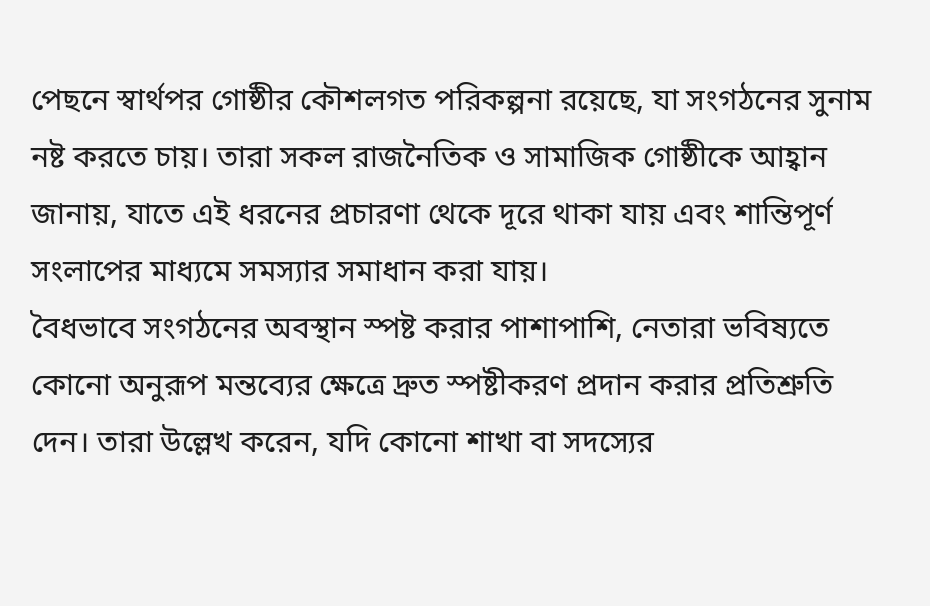পেছনে স্বার্থপর গোষ্ঠীর কৌশলগত পরিকল্পনা রয়েছে, যা সংগঠনের সুনাম নষ্ট করতে চায়। তারা সকল রাজনৈতিক ও সামাজিক গোষ্ঠীকে আহ্বান জানায়, যাতে এই ধরনের প্রচারণা থেকে দূরে থাকা যায় এবং শান্তিপূর্ণ সংলাপের মাধ্যমে সমস্যার সমাধান করা যায়।
বৈধভাবে সংগঠনের অবস্থান স্পষ্ট করার পাশাপাশি, নেতারা ভবিষ্যতে কোনো অনুরূপ মন্তব্যের ক্ষেত্রে দ্রুত স্পষ্টীকরণ প্রদান করার প্রতিশ্রুতি দেন। তারা উল্লেখ করেন, যদি কোনো শাখা বা সদস্যের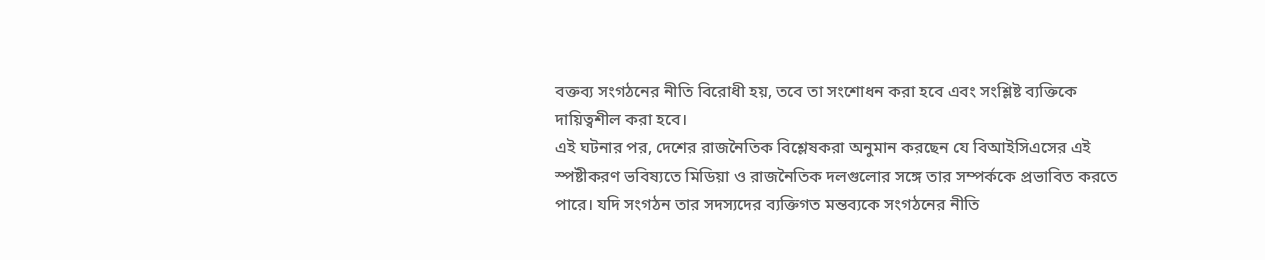বক্তব্য সংগঠনের নীতি বিরোধী হয়, তবে তা সংশোধন করা হবে এবং সংশ্লিষ্ট ব্যক্তিকে দায়িত্বশীল করা হবে।
এই ঘটনার পর, দেশের রাজনৈতিক বিশ্লেষকরা অনুমান করছেন যে বিআইসিএসের এই স্পষ্টীকরণ ভবিষ্যতে মিডিয়া ও রাজনৈতিক দলগুলোর সঙ্গে তার সম্পর্ককে প্রভাবিত করতে পারে। যদি সংগঠন তার সদস্যদের ব্যক্তিগত মন্তব্যকে সংগঠনের নীতি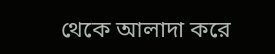থেকে আলাদা করে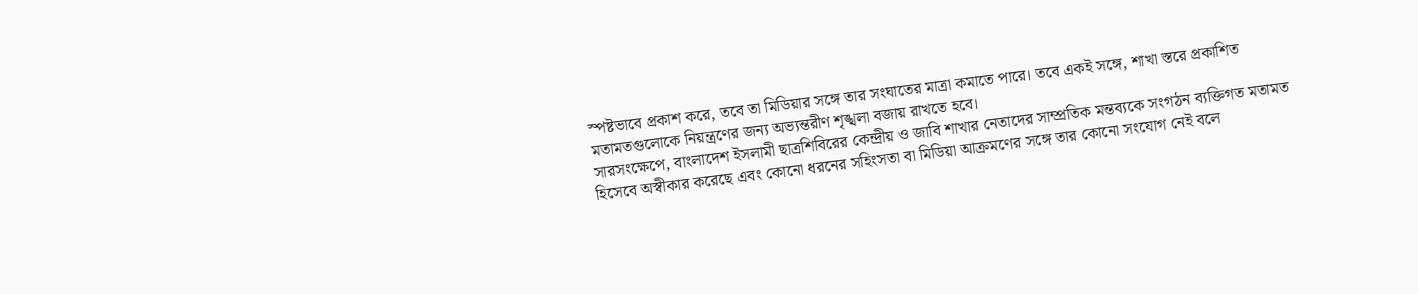স্পষ্টভাবে প্রকাশ করে, তবে তা মিডিয়ার সঙ্গে তার সংঘাতের মাত্রা কমাতে পারে। তবে একই সঙ্গে, শাখা স্তরে প্রকাশিত মতামতগুলোকে নিয়ন্ত্রণের জন্য অভ্যন্তরীণ শৃঙ্খলা বজায় রাখতে হবে।
সারসংক্ষেপে, বাংলাদেশ ইসলামী ছাত্রশিবিরের কেন্দ্রীয় ও জাবি শাখার নেতাদের সাম্প্রতিক মন্তব্যকে সংগঠন ব্যক্তিগত মতামত হিসেবে অস্বীকার করেছে এবং কোনো ধরনের সহিংসতা বা মিডিয়া আক্রমণের সঙ্গে তার কোনো সংযোগ নেই বলে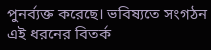পুনর্ব্যক্ত করেছে। ভবিষ্যতে সংগঠন এই ধরনের বিতর্ক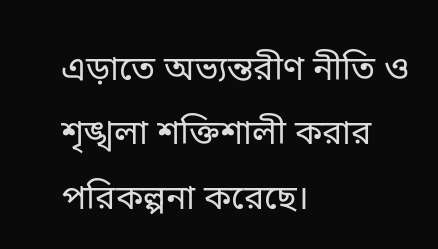এড়াতে অভ্যন্তরীণ নীতি ও শৃঙ্খলা শক্তিশালী করার পরিকল্পনা করেছে।